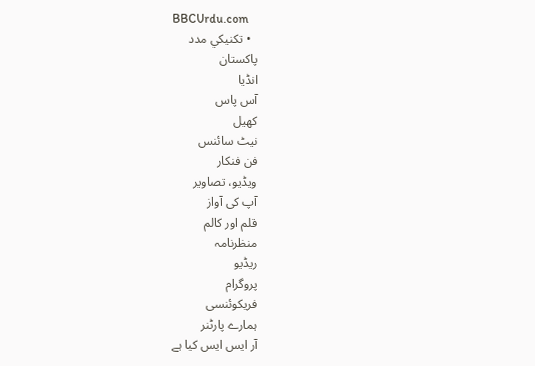BBCUrdu.com
  • تکنيکي مدد
پاکستان
انڈیا
آس پاس
کھیل
نیٹ سائنس
فن فنکار
ویڈیو، تصاویر
آپ کی آواز
قلم اور کالم
منظرنامہ
ریڈیو
پروگرام
فریکوئنسی
ہمارے پارٹنر
آر ایس ایس کیا ہے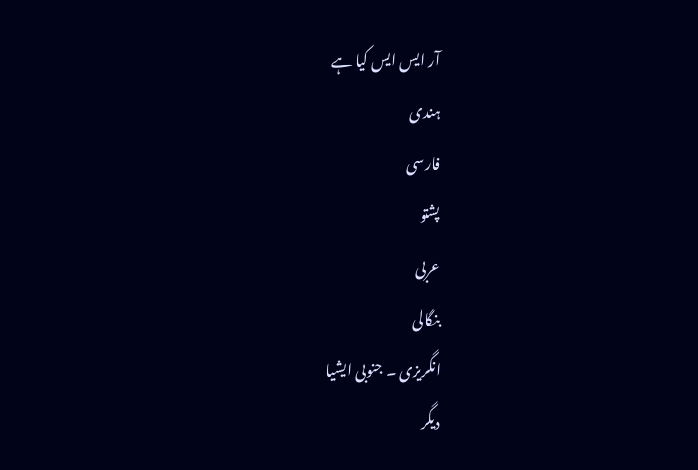آر ایس ایس کیا ہے
ہندی
فارسی
پشتو
عربی
بنگالی
انگریزی ۔ جنوبی ایشیا
دیگر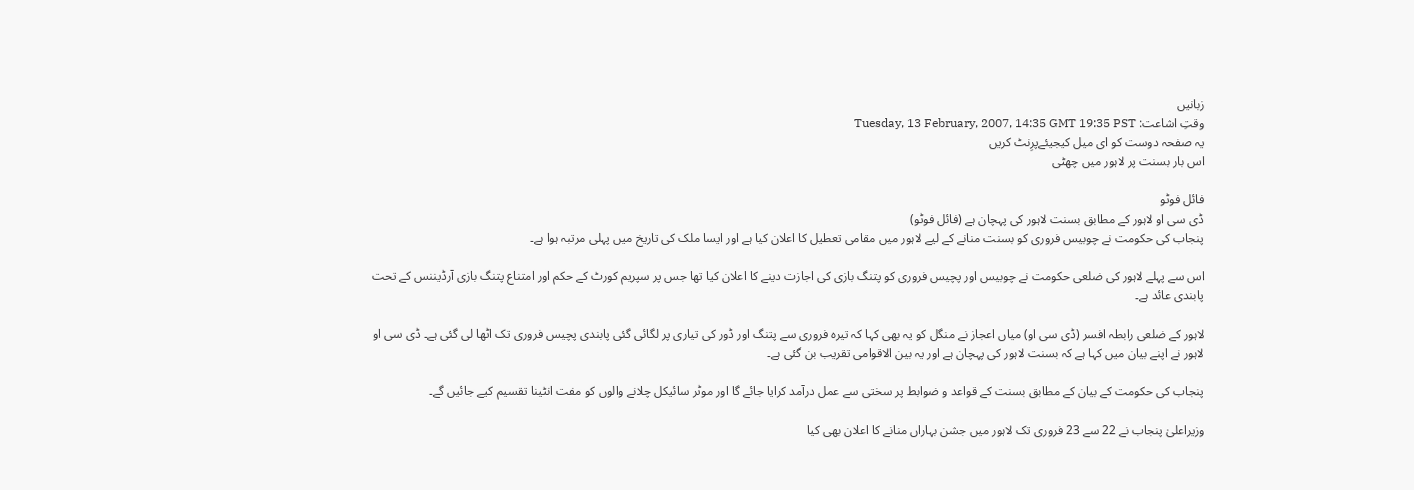زبانیں
وقتِ اشاعت: Tuesday, 13 February, 2007, 14:35 GMT 19:35 PST
یہ صفحہ دوست کو ای میل کیجیئےپرِنٹ کریں
اس بار بسنت پر لاہور میں چھٹی

فائل فوٹو
ڈی سی او لاہور کے مطابق بسنت لاہور کی پہچان ہے (فائل فوٹو)
پنجاب کی حکومت نے چوبیس فروری کو بسنت منانے کے لیے لاہور میں مقامی تعطیل کا اعلان کیا ہے اور ایسا ملک کی تاریخ میں پہلی مرتبہ ہوا ہے۔

اس سے پہلے لاہور کی ضلعی حکومت نے چوبیس اور پچیس فروری کو پتنگ بازی کی اجازت دینے کا اعلان کیا تھا جس پر سپریم کورٹ کے حکم اور امتناع پتنگ بازی آرڈیننس کے تحت پابندی عائد ہے۔

لاہور کے ضلعی رابطہ افسر (ڈی سی او) میاں اعجاز نے منگل کو یہ بھی کہا کہ تیرہ فروری سے پتنگ اور ڈور کی تیاری پر لگائی گئی پابندی پچیس فروری تک اٹھا لی گئی ہے۔ ڈی سی او لاہور نے اپنے بیان میں کہا ہے کہ بسنت لاہور کی پہچان ہے اور یہ بین الاقوامی تقریب بن گئی ہے۔

پنجاب کی حکومت کے بیان کے مطابق بسنت کے قواعد و ضوابط پر سختی سے عمل درآمد کرایا جائے گا اور موٹر سائیکل چلانے والوں کو مفت انٹینا تقسیم کیے جائیں گے۔

وزیراعلیٰ پنجاب نے 22 سے 23 فروری تک لاہور میں جشن بہاراں منانے کا اعلان بھی کیا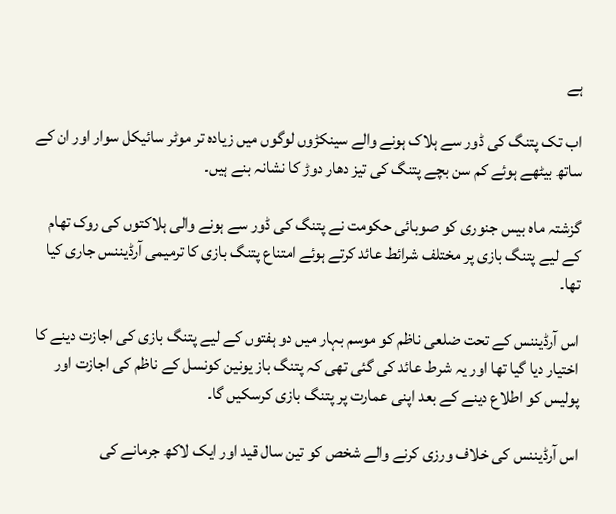ہے

اب تک پتنگ کی ڈور سے ہلاک ہونے والے سینکڑوں لوگوں میں زیادہ تر موٹر سائیکل سوار اور ان کے ساتھ بیٹھے ہوئے کم سن بچے پتنگ کی تیز دھار دوڑ کا نشانہ بنے ہیں۔

گزشتہ ماہ بیس جنوری کو صوبائی حکومت نے پتنگ کی ڈور سے ہونے والی ہلاکتوں کی روک تھام کے لیے پتنگ بازی پر مختلف شرائط عائد کرتے ہوئے امتناع پتنگ بازی کا ترمیمی آرڈیننس جاری کیا تھا۔

اس آرڈیننس کے تحت ضلعی ناظم کو موسم بہار میں دو ہفتوں کے لیے پتنگ بازی کی اجازت دینے کا اختیار دیا گیا تھا اور یہ شرط عائد کی گئی تھی کہ پتنگ باز یونین کونسل کے ناظم کی اجازت اور پولیس کو اطلاع دینے کے بعد اپنی عمارت پر پتنگ بازی کرسکیں گا۔

اس آرڈیننس کی خلاف ورزی کرنے والے شخص کو تین سال قید اور ایک لاکھ جرمانے کی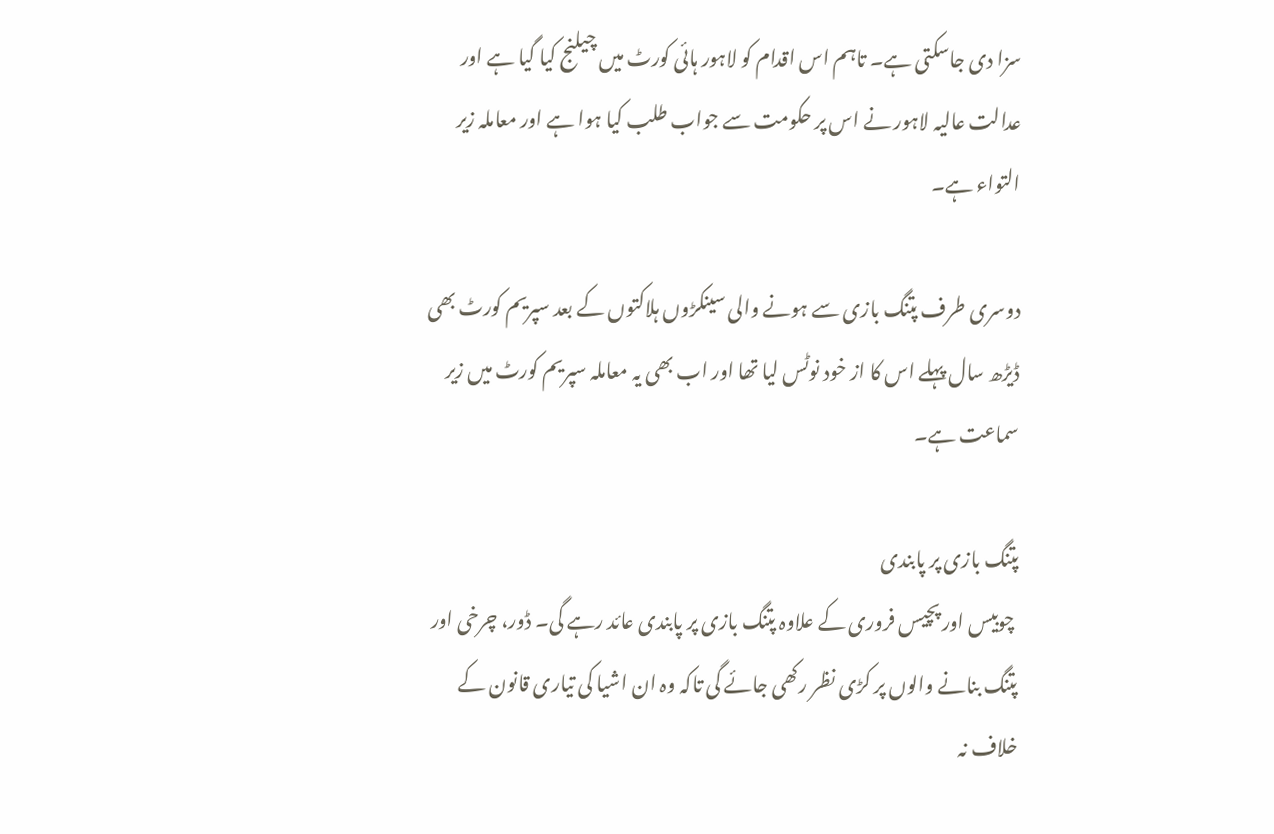سزا دی جاسکتی ہے۔ تاہم اس اقدام کو لاہور ہائی کورٹ میں چیلنج کیا گیا ہے اور عدالت عالیہ لاہور نے اس پر حکومت سے جواب طلب کیا ہوا ہے اور معاملہ زیر التواء ہے۔

دوسری طرف پتنگ بازی سے ہونے والی سینکڑوں ہلاکتوں کے بعد سپریم کورٹ بھی ڈیڑھ سال پہلے اس کا از خود نوٹس لیا تھا اور اب بھی یہ معاملہ سپریم کورٹ میں زیر سماعت ہے۔

پتنگ بازی پر پابندی
 چوبیس اور پچیس فروری کے علاوہ پتنگ بازی پر پابندی عائد رہے گی۔ ڈور، چرخی اور پتنگ بنانے والوں پر کڑی نظر رکھی جائے گی تاکہ وہ ان اشیا کی تیاری قانون کے خلاف نہ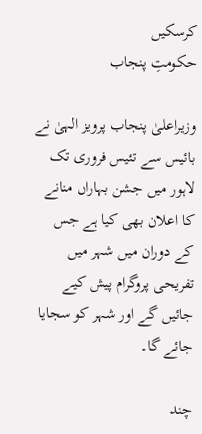کرسکیں
حکومتِ پنجاب

وزیراعلیٰ پنجاب پرویز الہیٰ نے بائیس سے تئیس فروری تک لاہور میں جشن بہاراں منانے کا اعلان بھی کیا ہے جس کے دوران میں شہر میں تفریحی پروگرام پیش کیے جائیں گے اور شہر کو سجایا جائے گا۔

چند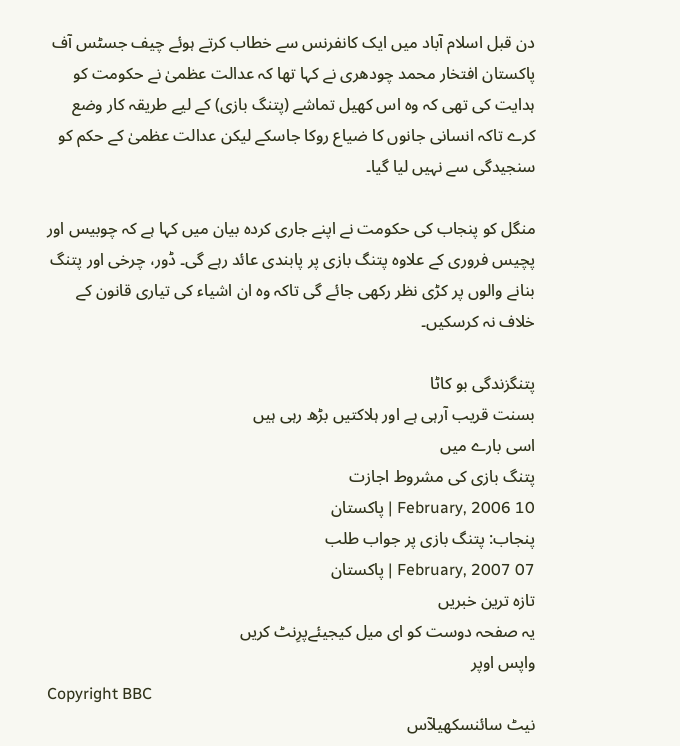دن قبل اسلام آباد میں ایک کانفرنس سے خطاب کرتے ہوئے چیف جسٹس آف پاکستان افتخار محمد چودھری نے کہا تھا کہ عدالت عظمیٰ نے حکومت کو ہدایت کی تھی کہ وہ اس کھیل تماشے (پتنگ بازی) کے لیے طریقہ کار وضع کرے تاکہ انسانی جانوں کا ضیاع روکا جاسکے لیکن عدالت عظمیٰ کے حکم کو سنجیدگی سے نہیں لیا گیا۔

منگل کو پنجاب کی حکومت نے اپنے جاری کردہ بیان میں کہا ہے کہ چوبیس اور پچیس فروری کے علاوہ پتنگ بازی پر پابندی عائد رہے گی۔ ڈور، چرخی اور پتنگ بنانے والوں پر کڑی نظر رکھی جائے گی تاکہ وہ ان اشیاء کی تیاری قانون کے خلاف نہ کرسکیں۔

پتنگزندگی بو کاٹا
بسنت قریب آرہی ہے اور ہلاکتیں بڑھ رہی ہیں
اسی بارے میں
پتنگ بازی کی مشروط اجازت
10 February, 2006 | پاکستان
پنجاب: پتنگ بازی پر جواب طلب
07 February, 2007 | پاکستان
تازہ ترین خبریں
یہ صفحہ دوست کو ای میل کیجیئےپرِنٹ کریں
واپس اوپر
Copyright BBC
نیٹ سائنسکھیلآس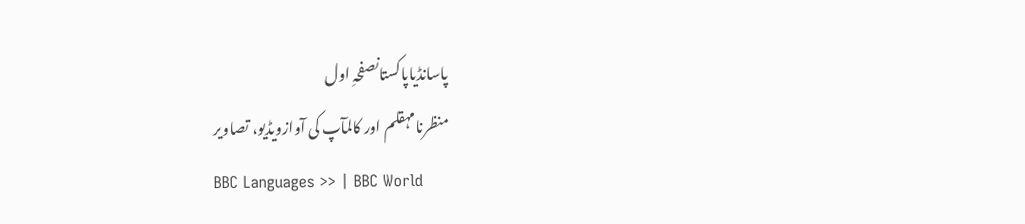پاسانڈیاپاکستانصفحہِ اول
منظرنامہقلم اور کالمآپ کی آوازویڈیو، تصاویر
BBC Languages >> | BBC World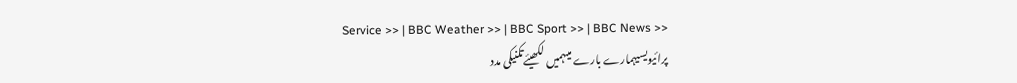Service >> | BBC Weather >> | BBC Sport >> | BBC News >>
پرائیویسیہمارے بارے میںہمیں لکھیئےتکنیکی مدد